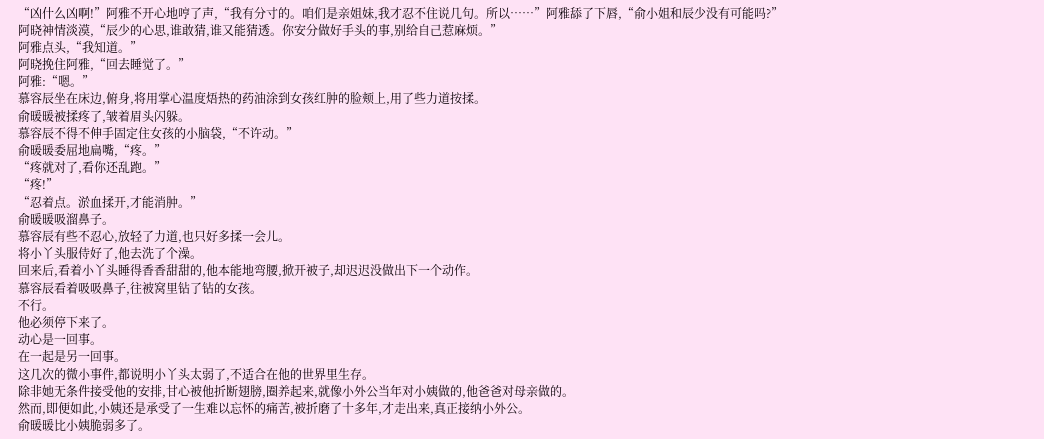“凶什么凶啊!”阿雅不开心地哼了声,“我有分寸的。咱们是亲姐妹,我才忍不住说几句。所以……”阿雅舔了下唇,“俞小姐和辰少没有可能吗?”
阿晓神情淡漠,“辰少的心思,谁敢猜,谁又能猜透。你安分做好手头的事,别给自己惹麻烦。”
阿雅点头,“我知道。”
阿晓挽住阿雅,“回去睡觉了。”
阿雅:“嗯。”
慕容辰坐在床边,俯身,将用掌心温度焐热的药油涂到女孩红肿的脸颊上,用了些力道按揉。
俞暖暖被揉疼了,皱着眉头闪躲。
慕容辰不得不伸手固定住女孩的小脑袋,“不许动。”
俞暖暖委屈地扁嘴,“疼。”
“疼就对了,看你还乱跑。”
“疼!”
“忍着点。淤血揉开,才能消肿。”
俞暖暖吸溜鼻子。
慕容辰有些不忍心,放轻了力道,也只好多揉一会儿。
将小丫头服侍好了,他去洗了个澡。
回来后,看着小丫头睡得香香甜甜的,他本能地弯腰,掀开被子,却迟迟没做出下一个动作。
慕容辰看着吸吸鼻子,往被窝里钻了钻的女孩。
不行。
他必须停下来了。
动心是一回事。
在一起是另一回事。
这几次的微小事件,都说明小丫头太弱了,不适合在他的世界里生存。
除非她无条件接受他的安排,甘心被他折断翅膀,圈养起来,就像小外公当年对小姨做的,他爸爸对母亲做的。
然而,即便如此,小姨还是承受了一生难以忘怀的痛苦,被折磨了十多年,才走出来,真正接纳小外公。
俞暖暖比小姨脆弱多了。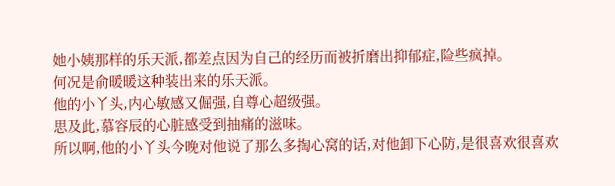她小姨那样的乐天派,都差点因为自己的经历而被折磨出抑郁症,险些疯掉。
何况是俞暖暖这种装出来的乐天派。
他的小丫头,内心敏感又倔强,自尊心超级强。
思及此,慕容辰的心脏感受到抽痛的滋味。
所以啊,他的小丫头今晚对他说了那么多掏心窝的话,对他卸下心防,是很喜欢很喜欢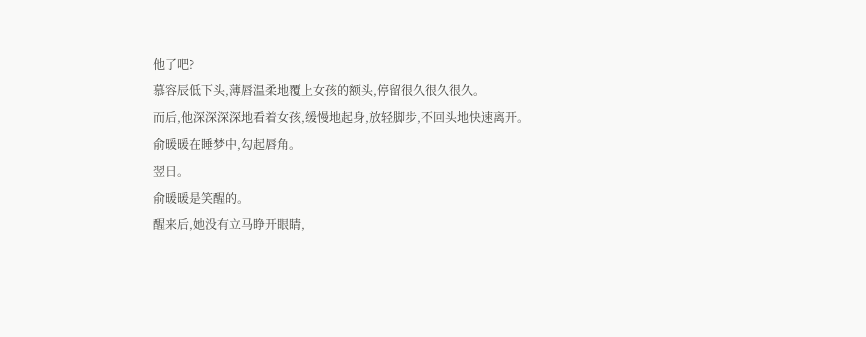他了吧?
慕容辰低下头,薄唇温柔地覆上女孩的额头,停留很久很久很久。
而后,他深深深深地看着女孩,缓慢地起身,放轻脚步,不回头地快速离开。
俞暖暖在睡梦中,勾起唇角。
翌日。
俞暖暖是笑醒的。
醒来后,她没有立马睁开眼睛,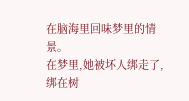在脑海里回味梦里的情景。
在梦里,她被坏人绑走了,绑在树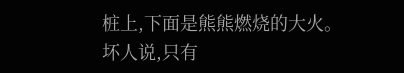桩上,下面是熊熊燃烧的大火。
坏人说,只有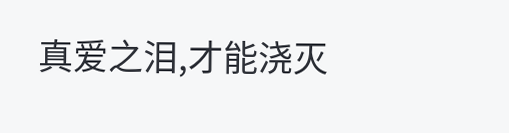真爱之泪,才能浇灭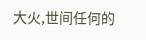大火,世间任何的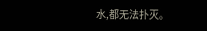水,都无法扑灭。